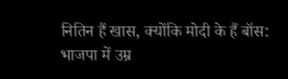नितिन हैं खास, क्योंकि मोदी के हैं बॉस: भाजपा में उम्र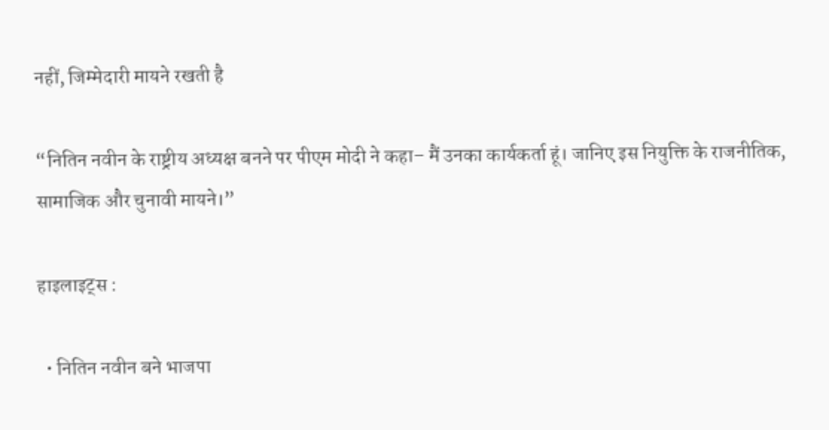नहीं, जिम्मेदारी मायने रखती है

“नितिन नवीन के राष्ट्रीय अध्यक्ष बनने पर पीएम मोदी ने कहा– मैं उनका कार्यकर्ता हूं। जानिए इस नियुक्ति के राजनीतिक, सामाजिक और चुनावी मायने।”

हाइलाइट्स :

  • नितिन नवीन बने भाजपा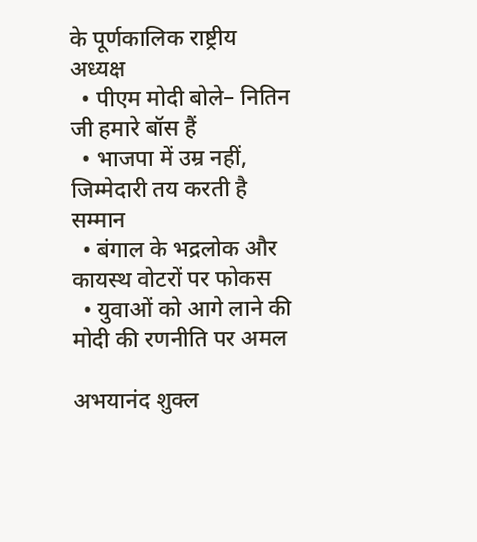के पूर्णकालिक राष्ट्रीय अध्यक्ष
  • पीएम मोदी बोले– नितिन जी हमारे बॉस हैं
  • भाजपा में उम्र नहीं, जिम्मेदारी तय करती है सम्मान
  • बंगाल के भद्रलोक और कायस्थ वोटरों पर फोकस
  • युवाओं को आगे लाने की मोदी की रणनीति पर अमल

अभयानंद शुक्ल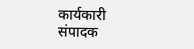कार्यकारी संपादक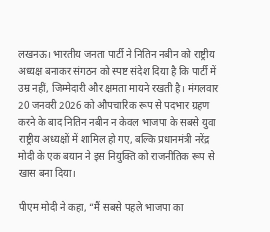लखनऊ। भारतीय जनता पार्टी ने नितिन नबीन को राष्ट्रीय अध्यक्ष बनाकर संगठन को स्पष्ट संदेश दिया है कि पार्टी में उम्र नहीं, जिम्मेदारी और क्षमता मायने रखती है। मंगलवार 20 जनवरी 2026 को औपचारिक रूप से पदभार ग्रहण करने के बाद नितिन नबीन न केवल भाजपा के सबसे युवा राष्ट्रीय अध्यक्षों में शामिल हो गए, बल्कि प्रधानमंत्री नरेंद्र मोदी के एक बयान ने इस नियुक्ति को राजनीतिक रूप से खास बना दिया।

पीएम मोदी ने कहा, “मैं सबसे पहले भाजपा का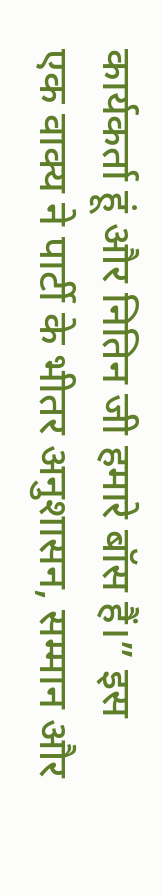कार्यकर्ता हूं और नितिन जी हमारे बॉस हैं।” इस एक वाक्य ने पार्टी के भीतर अनुशासन, सम्मान और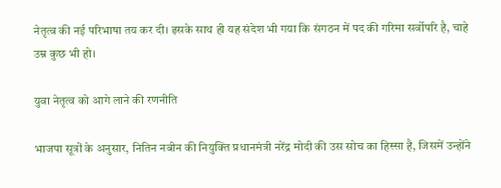नेतृत्व की नई परिभाषा तय कर दी। इसके साथ ही यह संदेश भी गया कि संगठन में पद की गरिमा सर्वोपरि है, चाहे उम्र कुछ भी हो।

युवा नेतृत्व को आगे लाने की रणनीति

भाजपा सूत्रों के अनुसार, नितिन नबीन की नियुक्ति प्रधानमंत्री नरेंद्र मोदी की उस सोच का हिस्सा है, जिसमें उन्होंने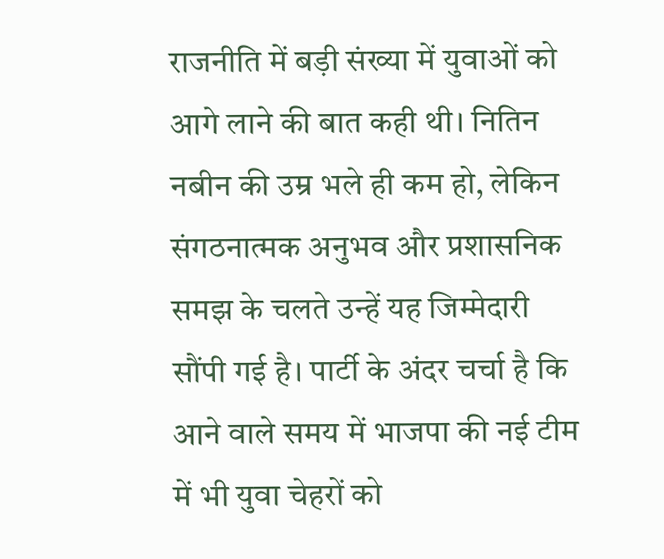राजनीति में बड़ी संख्या में युवाओं को आगे लाने की बात कही थी। नितिन नबीन की उम्र भले ही कम हो, लेकिन संगठनात्मक अनुभव और प्रशासनिक समझ के चलते उन्हें यह जिम्मेदारी सौंपी गई है। पार्टी के अंदर चर्चा है कि आने वाले समय में भाजपा की नई टीम में भी युवा चेहरों को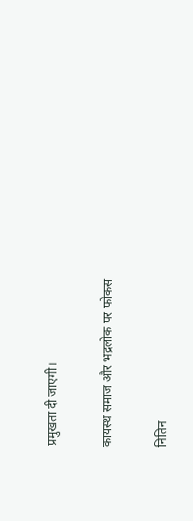प्रमुखता दी जाएगी।

कायस्थ समाज और भद्रलोक पर फोकस

नितिन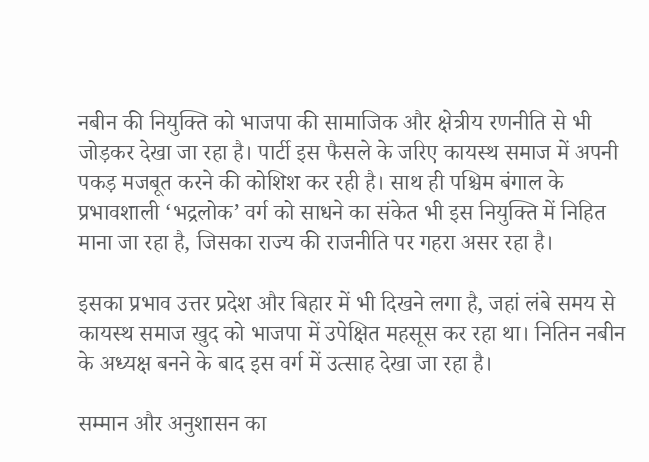नबीन की नियुक्ति को भाजपा की सामाजिक और क्षेत्रीय रणनीति से भी जोड़कर देखा जा रहा है। पार्टी इस फैसले के जरिए कायस्थ समाज में अपनी पकड़ मजबूत करने की कोशिश कर रही है। साथ ही पश्चिम बंगाल के प्रभावशाली ‘भद्रलोक’ वर्ग को साधने का संकेत भी इस नियुक्ति में निहित माना जा रहा है, जिसका राज्य की राजनीति पर गहरा असर रहा है।

इसका प्रभाव उत्तर प्रदेश और बिहार में भी दिखने लगा है, जहां लंबे समय से कायस्थ समाज खुद को भाजपा में उपेक्षित महसूस कर रहा था। नितिन नबीन के अध्यक्ष बनने के बाद इस वर्ग में उत्साह देखा जा रहा है।

सम्मान और अनुशासन का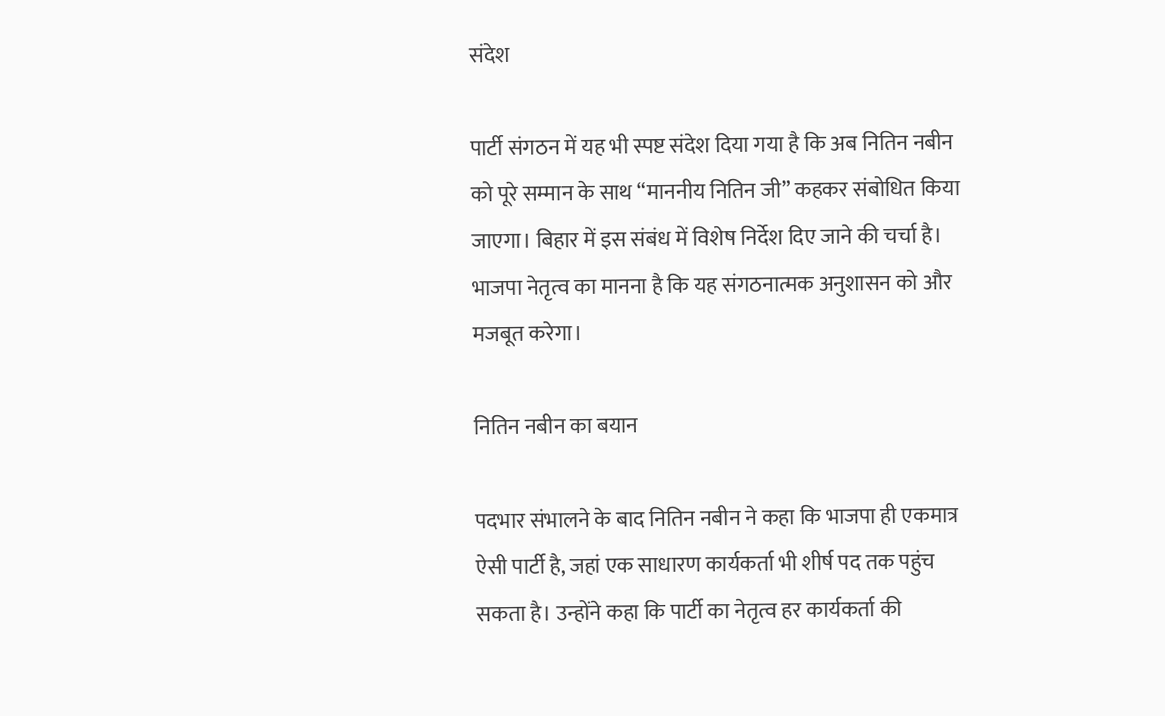संदेश

पार्टी संगठन में यह भी स्पष्ट संदेश दिया गया है कि अब नितिन नबीन को पूरे सम्मान के साथ “माननीय नितिन जी” कहकर संबोधित किया जाएगा। बिहार में इस संबंध में विशेष निर्देश दिए जाने की चर्चा है। भाजपा नेतृत्व का मानना है कि यह संगठनात्मक अनुशासन को और मजबूत करेगा।

नितिन नबीन का बयान

पदभार संभालने के बाद नितिन नबीन ने कहा कि भाजपा ही एकमात्र ऐसी पार्टी है, जहां एक साधारण कार्यकर्ता भी शीर्ष पद तक पहुंच सकता है। उन्होंने कहा कि पार्टी का नेतृत्व हर कार्यकर्ता की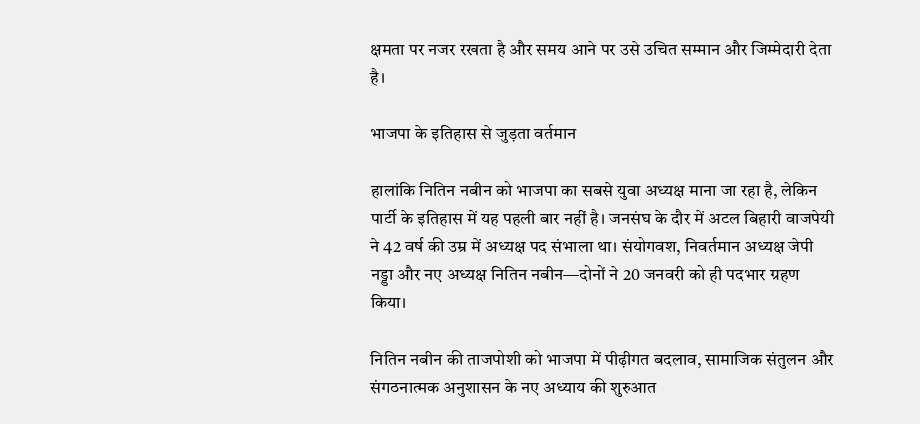क्षमता पर नजर रखता है और समय आने पर उसे उचित सम्मान और जिम्मेदारी देता है।

भाजपा के इतिहास से जुड़ता वर्तमान

हालांकि नितिन नबीन को भाजपा का सबसे युवा अध्यक्ष माना जा रहा है, लेकिन पार्टी के इतिहास में यह पहली बार नहीं है। जनसंघ के दौर में अटल बिहारी वाजपेयी ने 42 वर्ष की उम्र में अध्यक्ष पद संभाला था। संयोगवश, निवर्तमान अध्यक्ष जेपी नड्डा और नए अध्यक्ष नितिन नबीन—दोनों ने 20 जनवरी को ही पदभार ग्रहण किया।

नितिन नबीन की ताजपोशी को भाजपा में पीढ़ीगत बदलाव, सामाजिक संतुलन और संगठनात्मक अनुशासन के नए अध्याय की शुरुआत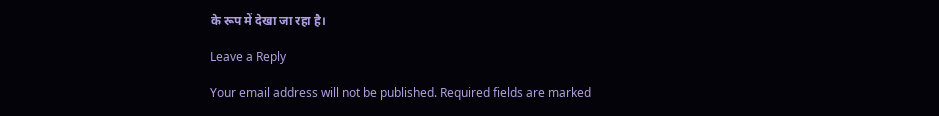के रूप में देखा जा रहा है।

Leave a Reply

Your email address will not be published. Required fields are marked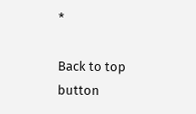*

Back to top button